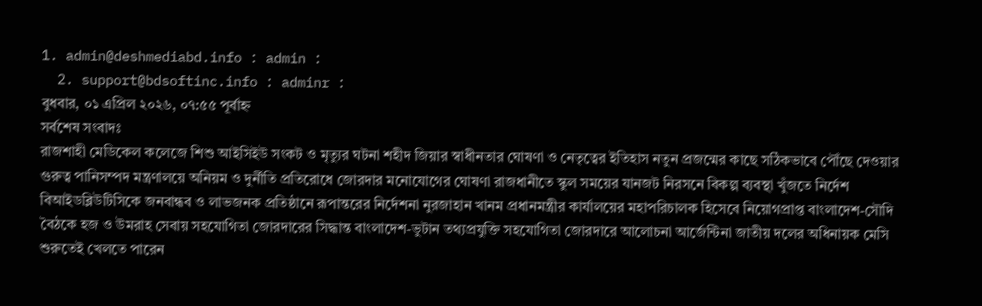1. admin@deshmediabd.info : admin :
  2. support@bdsoftinc.info : adminr :
বুধবার, ০১ এপ্রিল ২০২৬, ০৭:৫৫ পূর্বাহ্ন
সর্বশেষ সংবাদঃ
রাজশাহী মেডিকেল কলেজে শিশু আইসিইউ সংকট ও মৃত্যুর ঘটনা শহীদ জিয়ার স্বাধীনতার ঘোষণা ও নেতৃত্বের ইতিহাস নতুন প্রজন্মের কাছে সঠিকভাবে পৌঁছে দেওয়ার গুরুত্ব পানিসম্পদ মন্ত্রণালয়ে অনিয়ম ও দুর্নীতি প্রতিরোধে জোরদার মনোযোগের ঘোষণা রাজধানীতে স্কুল সময়ের যানজট নিরসনে বিকল্প ব্যবস্থা খুঁজতে নির্দেশ বিআইডব্লিউটিসিকে জনবান্ধব ও লাভজনক প্রতিষ্ঠানে রূপান্তরের নির্দেশনা নুরজাহান খানম প্রধানমন্ত্রীর কার্যালয়ের মহাপরিচালক হিসেবে নিয়োগপ্রাপ্ত বাংলাদেশ-সৌদি বৈঠকে হজ ও উমরাহ সেবায় সহযোগিতা জোরদারের সিদ্ধান্ত বাংলাদেশ-ভুটান তথ্যপ্রযুক্তি সহযোগিতা জোরদারে আলোচনা আর্জেন্টিনা জাতীয় দলের অধিনায়ক মেসি শুরুতেই খেলতে পারেন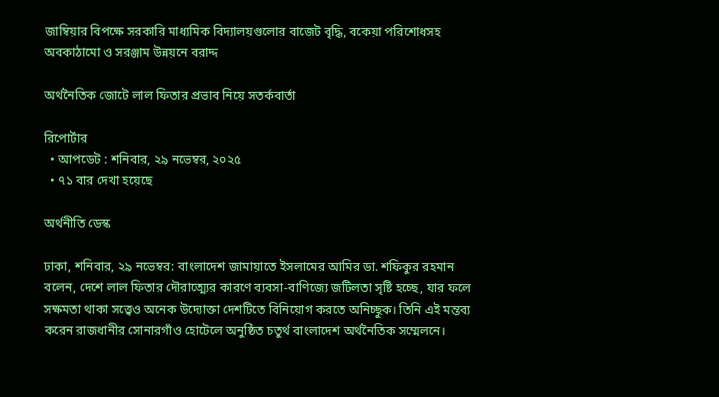জাম্বিয়ার বিপক্ষে সরকারি মাধ্যমিক বিদ্যালয়গুলোর বাজেট বৃদ্ধি, বকেয়া পরিশোধসহ অবকাঠামো ও সরঞ্জাম উন্নয়নে বরাদ্দ

অর্থনৈতিক জোটে লাল ফিতার প্রভাব নিয়ে সতর্কবার্তা

রিপোর্টার
  • আপডেট : শনিবার, ২৯ নভেম্বর, ২০২৫
  • ৭১ বার দেখা হয়েছে

অর্থনীতি ডেস্ক

ঢাকা, শনিবার, ২৯ নভেম্বর: বাংলাদেশ জামায়াতে ইসলামের আমির ডা. শফিকুর রহমান বলেন, দেশে লাল ফিতার দৌরাত্ম্যের কারণে ব্যবসা-বাণিজ্যে জটিলতা সৃষ্টি হচ্ছে, যার ফলে সক্ষমতা থাকা সত্ত্বেও অনেক উদ্যোক্তা দেশটিতে বিনিয়োগ করতে অনিচ্ছুক। তিনি এই মন্তব্য করেন রাজধানীর সোনারগাঁও হোটেলে অনুষ্ঠিত চতুর্থ বাংলাদেশ অর্থনৈতিক সম্মেলনে।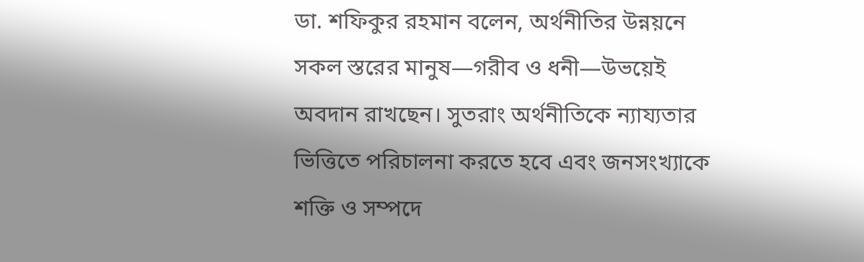ডা. শফিকুর রহমান বলেন, অর্থনীতির উন্নয়নে সকল স্তরের মানুষ—গরীব ও ধনী—উভয়েই অবদান রাখছেন। সুতরাং অর্থনীতিকে ন্যায্যতার ভিত্তিতে পরিচালনা করতে হবে এবং জনসংখ্যাকে শক্তি ও সম্পদে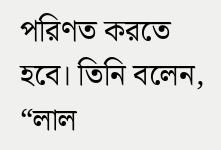পরিণত করতে হবে। তিনি বলেন, “লাল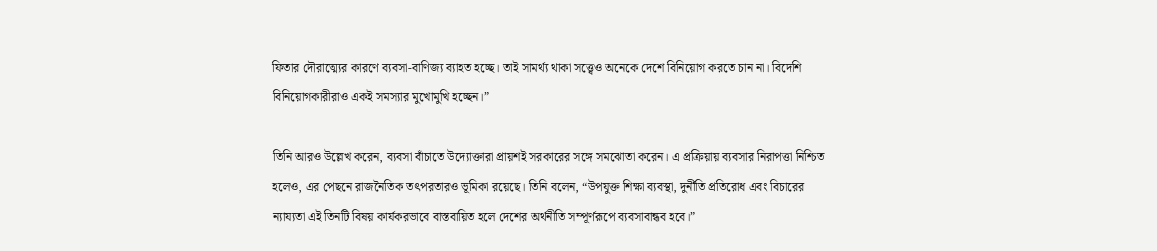ফিতার দৌরাত্ম্যের কারণে ব্যবসা-বাণিজ্য ব্যাহত হচ্ছে। তাই সামর্থ্য থাকা সত্ত্বেও অনেকে দেশে বিনিয়োগ করতে চান না। বিদেশি বিনিয়োগকারীরাও একই সমস্যার মুখোমুখি হচ্ছেন।”

তিনি আরও উল্লেখ করেন, ব্যবসা বাঁচাতে উদ্যোক্তারা প্রায়শই সরকারের সঙ্গে সমঝোতা করেন। এ প্রক্রিয়ায় ব্যবসার নিরাপত্তা নিশ্চিত হলেও, এর পেছনে রাজনৈতিক তৎপরতারও ভূমিকা রয়েছে। তিনি বলেন, “উপযুক্ত শিক্ষা ব্যবস্থা, দুর্নীতি প্রতিরোধ এবং বিচারের ন্যায্যতা এই তিনটি বিষয় কার্যকরভাবে বাস্তবায়িত হলে দেশের অর্থনীতি সম্পূর্ণরূপে ব্যবসাবান্ধব হবে।”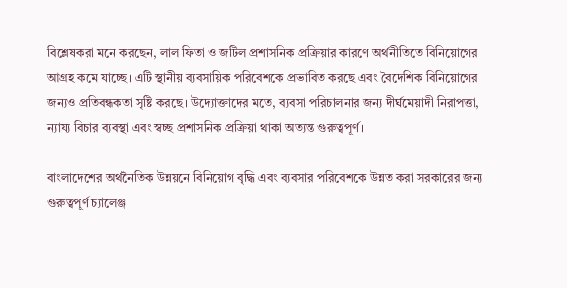বিশ্লেষকরা মনে করছেন, লাল ফিতা ও জটিল প্রশাসনিক প্রক্রিয়ার কারণে অর্থনীতিতে বিনিয়োগের আগ্রহ কমে যাচ্ছে। এটি স্থানীয় ব্যবসায়িক পরিবেশকে প্রভাবিত করছে এবং বৈদেশিক বিনিয়োগের জন্যও প্রতিবন্ধকতা সৃষ্টি করছে। উদ্যোক্তাদের মতে, ব্যবসা পরিচালনার জন্য দীর্ঘমেয়াদী নিরাপত্তা, ন্যায্য বিচার ব্যবস্থা এবং স্বচ্ছ প্রশাসনিক প্রক্রিয়া থাকা অত্যন্ত গুরুত্বপূর্ণ।

বাংলাদেশের অর্থনৈতিক উন্নয়নে বিনিয়োগ বৃদ্ধি এবং ব্যবসার পরিবেশকে উন্নত করা সরকারের জন্য গুরুত্বপূর্ণ চ্যালেঞ্জ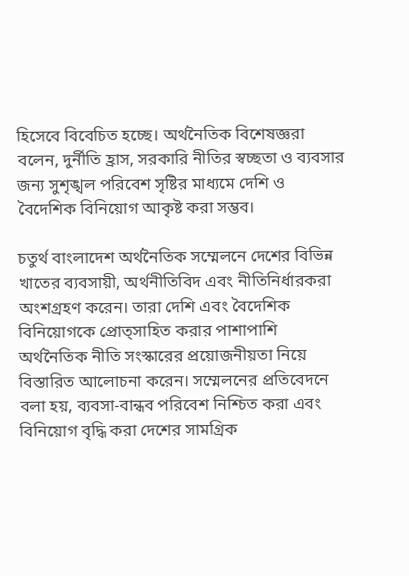হিসেবে বিবেচিত হচ্ছে। অর্থনৈতিক বিশেষজ্ঞরা বলেন, দুর্নীতি হ্রাস, সরকারি নীতির স্বচ্ছতা ও ব্যবসার জন্য সুশৃঙ্খল পরিবেশ সৃষ্টির মাধ্যমে দেশি ও বৈদেশিক বিনিয়োগ আকৃষ্ট করা সম্ভব।

চতুর্থ বাংলাদেশ অর্থনৈতিক সম্মেলনে দেশের বিভিন্ন খাতের ব্যবসায়ী, অর্থনীতিবিদ এবং নীতিনির্ধারকরা অংশগ্রহণ করেন। তারা দেশি এবং বৈদেশিক বিনিয়োগকে প্রোত্সাহিত করার পাশাপাশি অর্থনৈতিক নীতি সংস্কারের প্রয়োজনীয়তা নিয়ে বিস্তারিত আলোচনা করেন। সম্মেলনের প্রতিবেদনে বলা হয়, ব্যবসা-বান্ধব পরিবেশ নিশ্চিত করা এবং বিনিয়োগ বৃদ্ধি করা দেশের সামগ্রিক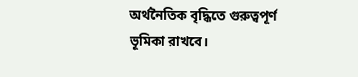অর্থনৈতিক বৃদ্ধিতে গুরুত্বপূর্ণ ভূমিকা রাখবে।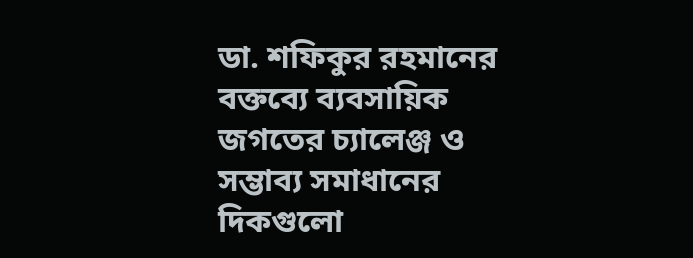ডা. শফিকুর রহমানের বক্তব্যে ব্যবসায়িক জগতের চ্যালেঞ্জ ও সম্ভাব্য সমাধানের দিকগুলো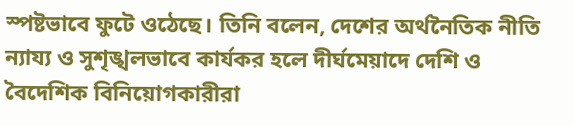স্পষ্টভাবে ফুটে ওঠেছে। তিনি বলেন, দেশের অর্থনৈতিক নীতি ন্যায্য ও সুশৃঙ্খলভাবে কার্যকর হলে দীর্ঘমেয়াদে দেশি ও বৈদেশিক বিনিয়োগকারীরা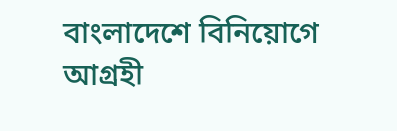বাংলাদেশে বিনিয়োগে আগ্রহী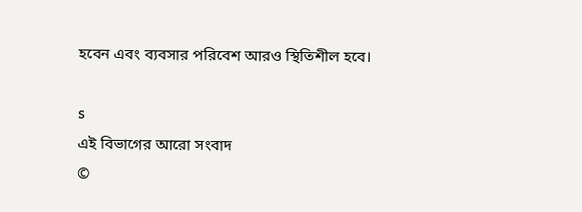হবেন এবং ব্যবসার পরিবেশ আরও স্থিতিশীল হবে।

s
এই বিভাগের আরো সংবাদ
©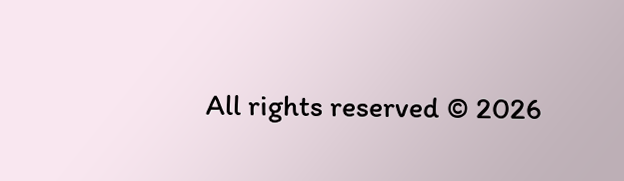All rights reserved © 2026